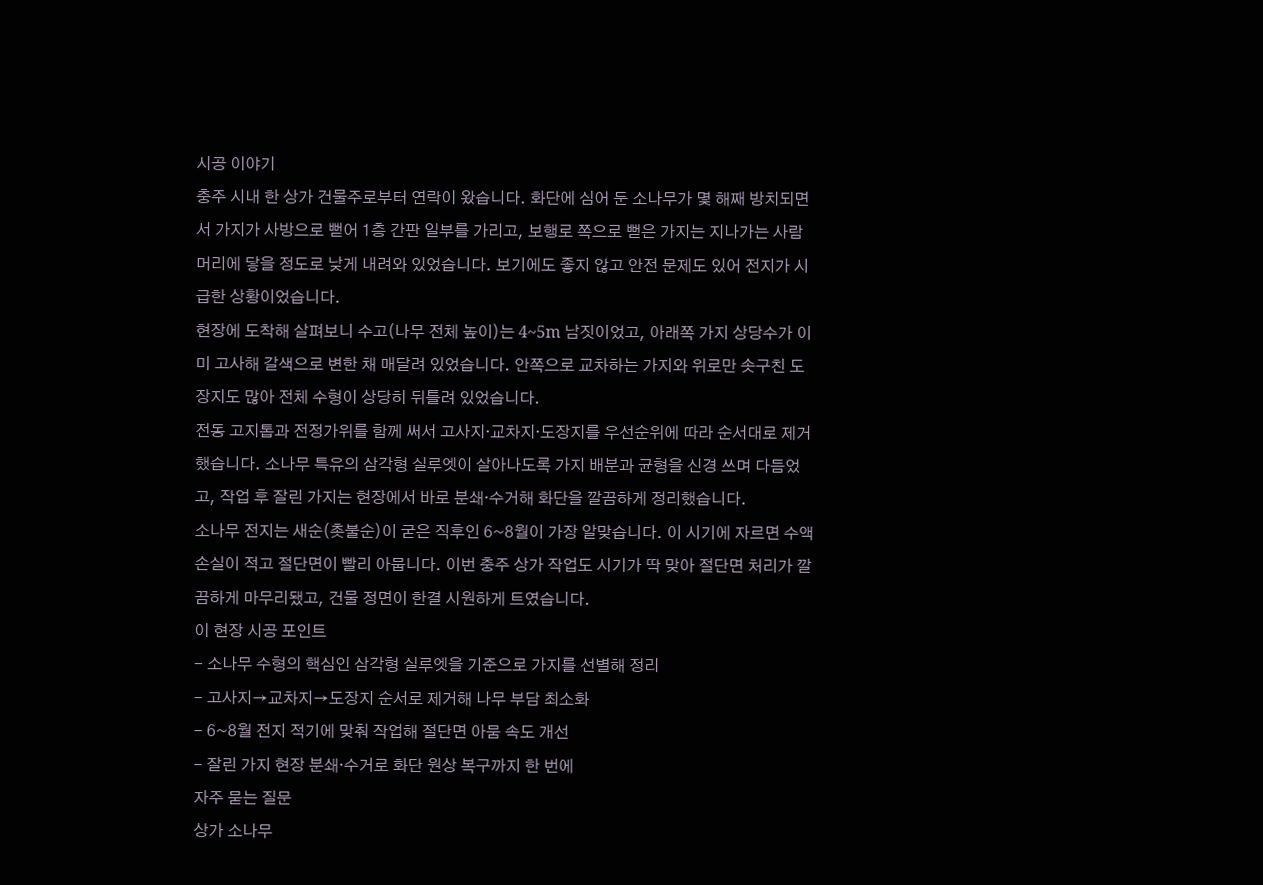시공 이야기
충주 시내 한 상가 건물주로부터 연락이 왔습니다. 화단에 심어 둔 소나무가 몇 해째 방치되면서 가지가 사방으로 뻗어 1층 간판 일부를 가리고, 보행로 쪽으로 뻗은 가지는 지나가는 사람 머리에 닿을 정도로 낮게 내려와 있었습니다. 보기에도 좋지 않고 안전 문제도 있어 전지가 시급한 상황이었습니다.
현장에 도착해 살펴보니 수고(나무 전체 높이)는 4~5m 남짓이었고, 아래쪽 가지 상당수가 이미 고사해 갈색으로 변한 채 매달려 있었습니다. 안쪽으로 교차하는 가지와 위로만 솟구친 도장지도 많아 전체 수형이 상당히 뒤틀려 있었습니다.
전동 고지톱과 전정가위를 함께 써서 고사지·교차지·도장지를 우선순위에 따라 순서대로 제거했습니다. 소나무 특유의 삼각형 실루엣이 살아나도록 가지 배분과 균형을 신경 쓰며 다듬었고, 작업 후 잘린 가지는 현장에서 바로 분쇄·수거해 화단을 깔끔하게 정리했습니다.
소나무 전지는 새순(촛불순)이 굳은 직후인 6~8월이 가장 알맞습니다. 이 시기에 자르면 수액 손실이 적고 절단면이 빨리 아뭅니다. 이번 충주 상가 작업도 시기가 딱 맞아 절단면 처리가 깔끔하게 마무리됐고, 건물 정면이 한결 시원하게 트였습니다.
이 현장 시공 포인트
- 소나무 수형의 핵심인 삼각형 실루엣을 기준으로 가지를 선별해 정리
- 고사지→교차지→도장지 순서로 제거해 나무 부담 최소화
- 6~8월 전지 적기에 맞춰 작업해 절단면 아뭄 속도 개선
- 잘린 가지 현장 분쇄·수거로 화단 원상 복구까지 한 번에
자주 묻는 질문
상가 소나무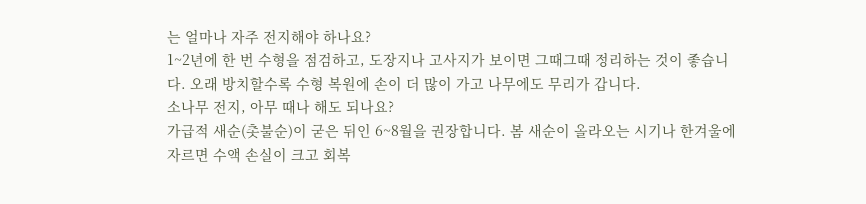는 얼마나 자주 전지해야 하나요?
1~2년에 한 번 수형을 점검하고, 도장지나 고사지가 보이면 그때그때 정리하는 것이 좋습니다. 오래 방치할수록 수형 복원에 손이 더 많이 가고 나무에도 무리가 갑니다.
소나무 전지, 아무 때나 해도 되나요?
가급적 새순(촛불순)이 굳은 뒤인 6~8월을 권장합니다. 봄 새순이 올라오는 시기나 한겨울에 자르면 수액 손실이 크고 회복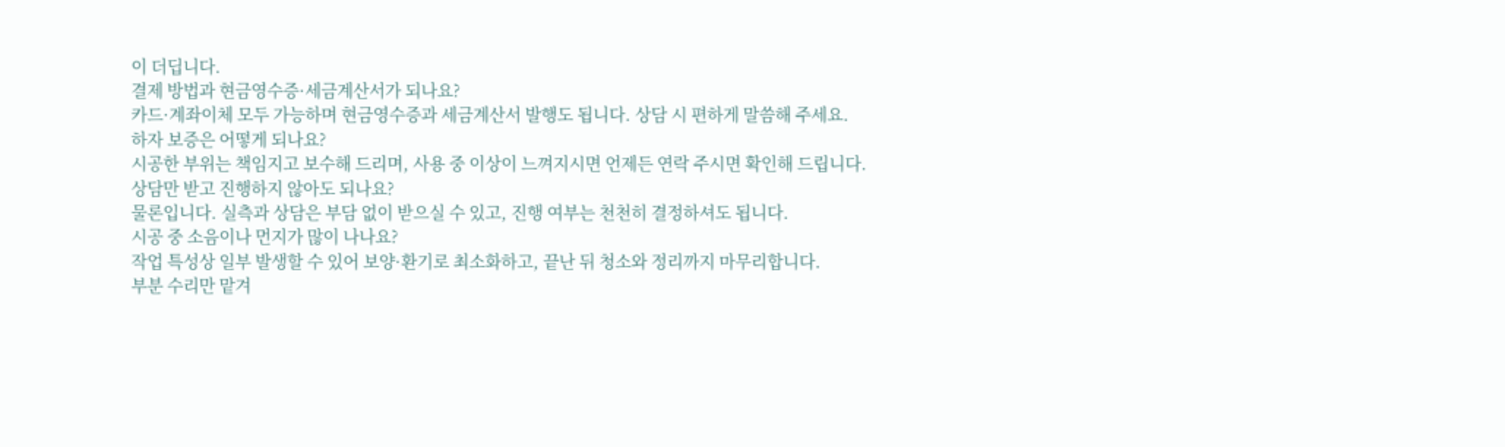이 더딥니다.
결제 방법과 현금영수증·세금계산서가 되나요?
카드·계좌이체 모두 가능하며 현금영수증과 세금계산서 발행도 됩니다. 상담 시 편하게 말씀해 주세요.
하자 보증은 어떻게 되나요?
시공한 부위는 책임지고 보수해 드리며, 사용 중 이상이 느껴지시면 언제든 연락 주시면 확인해 드립니다.
상담만 받고 진행하지 않아도 되나요?
물론입니다. 실측과 상담은 부담 없이 받으실 수 있고, 진행 여부는 천천히 결정하셔도 됩니다.
시공 중 소음이나 먼지가 많이 나나요?
작업 특성상 일부 발생할 수 있어 보양·환기로 최소화하고, 끝난 뒤 청소와 정리까지 마무리합니다.
부분 수리만 맡겨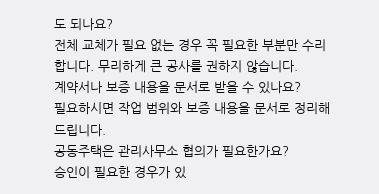도 되나요?
전체 교체가 필요 없는 경우 꼭 필요한 부분만 수리합니다. 무리하게 큰 공사를 권하지 않습니다.
계약서나 보증 내용을 문서로 받을 수 있나요?
필요하시면 작업 범위와 보증 내용을 문서로 정리해 드립니다.
공동주택은 관리사무소 협의가 필요한가요?
승인이 필요한 경우가 있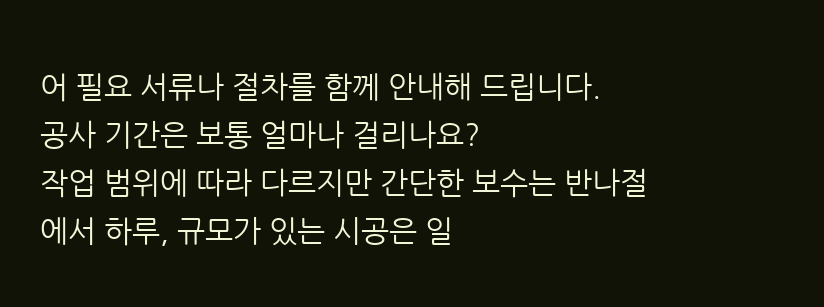어 필요 서류나 절차를 함께 안내해 드립니다.
공사 기간은 보통 얼마나 걸리나요?
작업 범위에 따라 다르지만 간단한 보수는 반나절에서 하루, 규모가 있는 시공은 일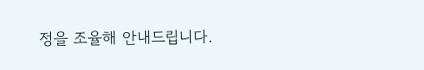정을 조율해 안내드립니다.